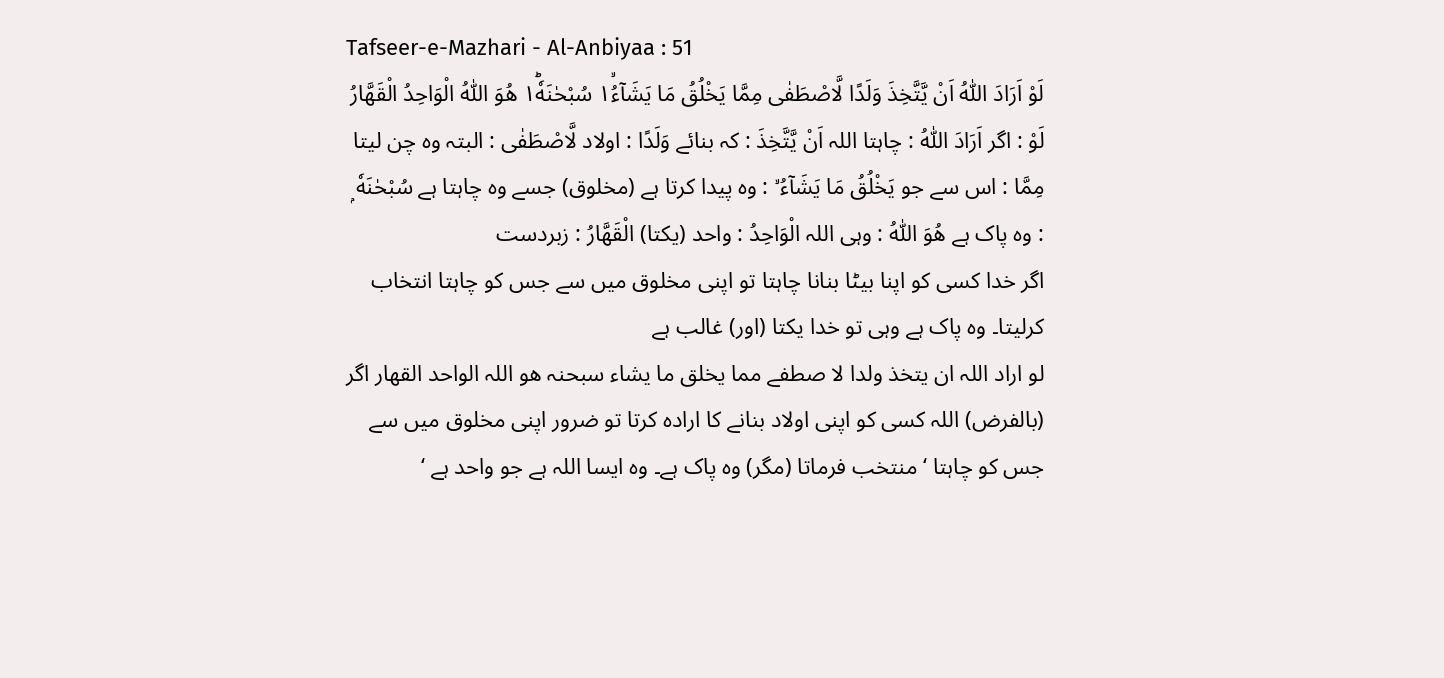Tafseer-e-Mazhari - Al-Anbiyaa : 51
لَوْ اَرَادَ اللّٰهُ اَنْ یَّتَّخِذَ وَلَدًا لَّاصْطَفٰى مِمَّا یَخْلُقُ مَا یَشَآءُ١ۙ سُبْحٰنَهٗ١ؕ هُوَ اللّٰهُ الْوَاحِدُ الْقَهَّارُ
لَوْ : اگر اَرَادَ اللّٰهُ : چاہتا اللہ اَنْ يَّتَّخِذَ : کہ بنائے وَلَدًا : اولاد لَّاصْطَفٰى : البتہ وہ چن لیتا مِمَّا : اس سے جو يَخْلُقُ مَا يَشَآءُ ۙ : وہ پیدا کرتا ہے (مخلوق) جسے وہ چاہتا ہے سُبْحٰنَهٗ ۭ : وہ پاک ہے هُوَ اللّٰهُ : وہی اللہ الْوَاحِدُ : واحد (یکتا) الْقَهَّارُ : زبردست
اگر خدا کسی کو اپنا بیٹا بنانا چاہتا تو اپنی مخلوق میں سے جس کو چاہتا انتخاب کرلیتا۔ وہ پاک ہے وہی تو خدا یکتا (اور) غالب ہے
لو اراد اللہ ان یتخذ ولدا لا صطفے مما یخلق ما یشاء سبحنہ ھو اللہ الواحد القھار اگر (بالفرض) اللہ کسی کو اپنی اولاد بنانے کا ارادہ کرتا تو ضرور اپنی مخلوق میں سے جس کو چاہتا ‘ منتخب فرماتا (مگر) وہ پاک ہے۔ وہ ایسا اللہ ہے جو واحد ہے ‘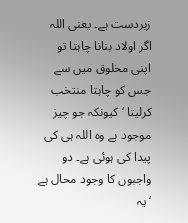زبردست ہے۔ یعنی اللہ اگر اولاد بنانا چاہتا تو اپنی مخلوق میں سے جس کو چاہتا منتخب کرلیتا ‘ کیونکہ جو چیز موجود ہے وہ اللہ ہی کی پیدا کی ہوئی ہے۔ دو واجبوں کا وجود محال ہے ‘ یہ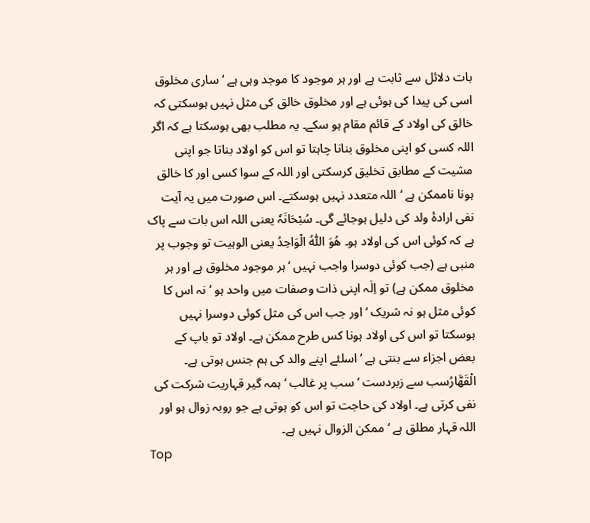بات دلائل سے ثابت ہے اور ہر موجود کا موجد وہی ہے ‘ ساری مخلوق اسی کی پیدا کی ہوئی ہے اور مخلوق خالق کی مثل نہیں ہوسکتی کہ خالق کی اولاد کے قائم مقام ہو سکے۔ یہ مطلب بھی ہوسکتا ہے کہ اگر اللہ کسی کو اپنی مخلوق بنانا چاہتا تو اس کو اولاد بناتا جو اپنی مشیت کے مطابق تخلیق کرسکتی اور اللہ کے سوا کسی اور کا خالق ہونا ناممکن ہے ‘ اللہ متعدد نہیں ہوسکتے۔ اس صورت میں یہ آیت نفی ارادۂ ولد کی دلیل ہوجائے گی۔ سُبْحَانَہٗ یعنی اللہ اس بات سے پاک ہے کہ کوئی اس کی اولاد ہو۔ ھُوَ اللّٰہُ الْوَاحِدُ یعنی الوہیت تو وجوب پر منبی ہے (جب کوئی دوسرا واجب نہیں ‘ ہر موجود مخلوق ہے اور ہر مخلوق ممکن ہے) تو اِلٰہ اپنی ذات وصفات میں واحد ہو ‘ نہ اس کا کوئی مثل ہو نہ شریک ‘ اور جب اس کی مثل کوئی دوسرا نہیں ہوسکتا تو اس کی اولاد ہونا کس طرح ممکن ہے۔ اولاد تو باپ کے بعض اجزاء سے بنتی ہے ‘ اسلئے اپنے والد کی ہم جنس ہوتی ہے۔ الْقَھَّارُسب سے زبردست ‘ سب پر غالب ‘ ہمہ گیر قہاریت شرکت کی نفی کرتی ہے۔ اولاد کی حاجت تو اس کو ہوتی ہے جو روبہ زوال ہو اور اللہ قہار مطلق ہے ‘ ممکن الزوال نہیں ہے۔
Top